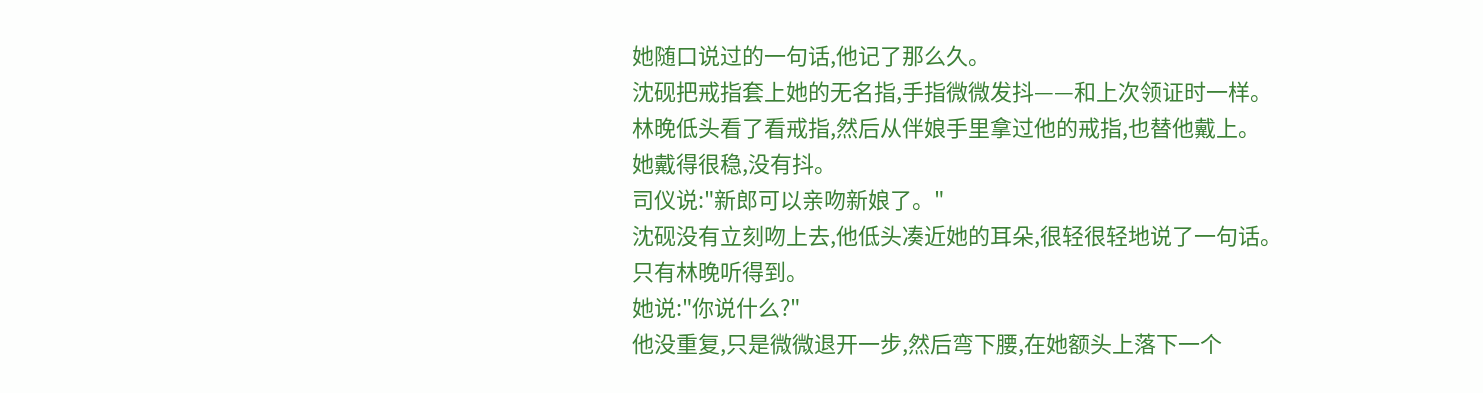她随口说过的一句话,他记了那么久。
沈砚把戒指套上她的无名指,手指微微发抖——和上次领证时一样。
林晚低头看了看戒指,然后从伴娘手里拿过他的戒指,也替他戴上。
她戴得很稳,没有抖。
司仪说:"新郎可以亲吻新娘了。"
沈砚没有立刻吻上去,他低头凑近她的耳朵,很轻很轻地说了一句话。
只有林晚听得到。
她说:"你说什么?"
他没重复,只是微微退开一步,然后弯下腰,在她额头上落下一个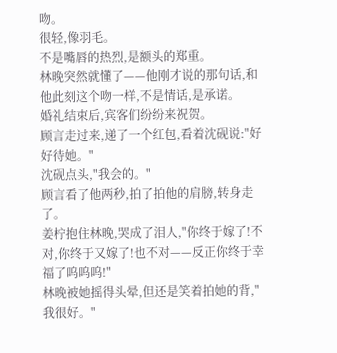吻。
很轻,像羽毛。
不是嘴唇的热烈,是额头的郑重。
林晚突然就懂了——他刚才说的那句话,和他此刻这个吻一样,不是情话,是承诺。
婚礼结束后,宾客们纷纷来祝贺。
顾言走过来,递了一个红包,看着沈砚说:"好好待她。"
沈砚点头,"我会的。"
顾言看了他两秒,拍了拍他的肩膀,转身走了。
姜柠抱住林晚,哭成了泪人,"你终于嫁了!不对,你终于又嫁了!也不对——反正你终于幸福了呜呜呜!"
林晚被她摇得头晕,但还是笑着拍她的背,"我很好。"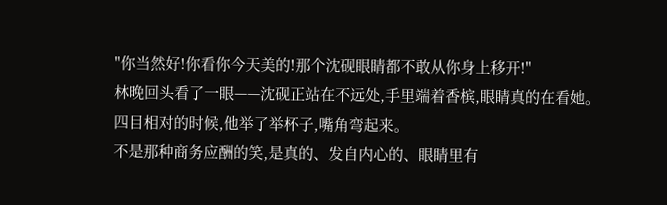"你当然好!你看你今天美的!那个沈砚眼睛都不敢从你身上移开!"
林晚回头看了一眼——沈砚正站在不远处,手里端着香槟,眼睛真的在看她。
四目相对的时候,他举了举杯子,嘴角弯起来。
不是那种商务应酬的笑,是真的、发自内心的、眼睛里有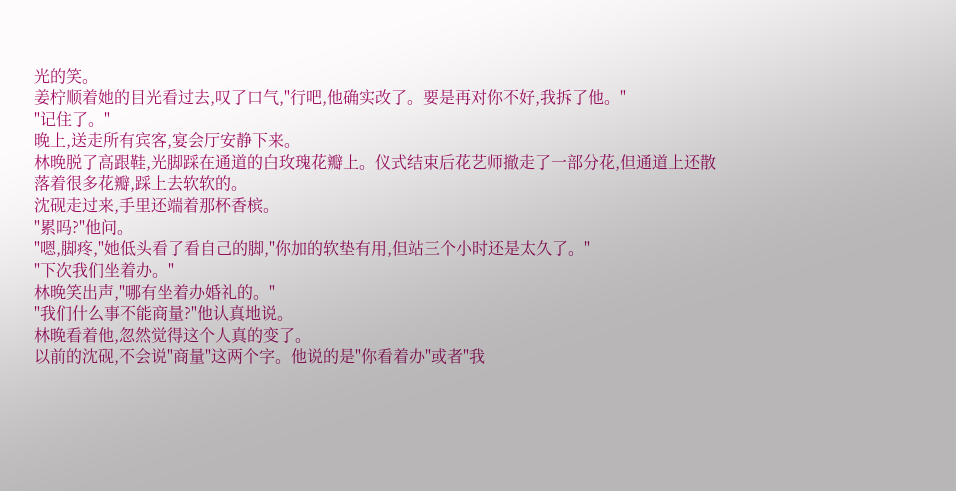光的笑。
姜柠顺着她的目光看过去,叹了口气,"行吧,他确实改了。要是再对你不好,我拆了他。"
"记住了。"
晚上,送走所有宾客,宴会厅安静下来。
林晚脱了高跟鞋,光脚踩在通道的白玫瑰花瓣上。仪式结束后花艺师撤走了一部分花,但通道上还散落着很多花瓣,踩上去软软的。
沈砚走过来,手里还端着那杯香槟。
"累吗?"他问。
"嗯,脚疼,"她低头看了看自己的脚,"你加的软垫有用,但站三个小时还是太久了。"
"下次我们坐着办。"
林晚笑出声,"哪有坐着办婚礼的。"
"我们什么事不能商量?"他认真地说。
林晚看着他,忽然觉得这个人真的变了。
以前的沈砚,不会说"商量"这两个字。他说的是"你看着办"或者"我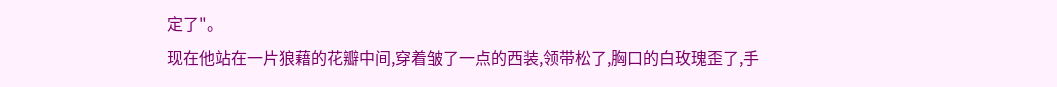定了"。
现在他站在一片狼藉的花瓣中间,穿着皱了一点的西装,领带松了,胸口的白玫瑰歪了,手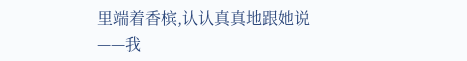里端着香槟,认认真真地跟她说——我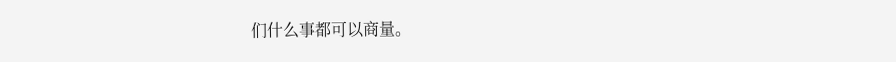们什么事都可以商量。